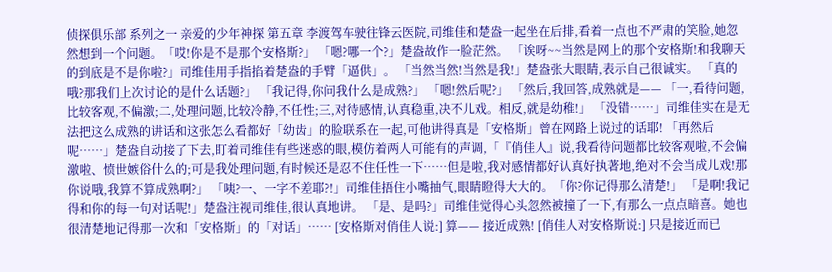侦探俱乐部 系列之一 亲爱的少年神探 第五章 李渡驾车驶往锋云医院,司维佳和楚盎一起坐在后排,看着一点也不严肃的笑脸,她忽然想到一个问题。「哎!你是不是那个安格斯?」 「嗯?哪一个?」楚盎故作一脸茫然。 「诶呀~~当然是网上的那个安格斯!和我聊天的到底是不是你啦?」司维佳用手指掐着楚盎的手臂「逼供」。 「当然当然!当然是我!」楚盎张大眼睛,表示自己很诚实。 「真的哦?那我们上次讨论的是什么话题?」 「我记得,你问我什么是成熟?」 「嗯!然后呢?」 「然后,我回答,成熟就是—— 「一,看待问题,比较客观,不偏激;二,处理问题,比较冷静,不任性;三,对待感情,认真稳重,决不儿戏。相反,就是幼稚!」 「没错……」司维佳实在是无法把这么成熟的讲话和这张怎么看都好「幼齿」的脸联系在一起,可他讲得真是「安格斯」曾在网路上说过的话耶! 「再然后呢……」楚盎自动接了下去,盯着司维佳有些迷惑的眼,模仿着两人可能有的声调,「『俏佳人』说,我看待问题都比较客观啦,不会偏激啦、愤世嫉俗什么的;可是我处理问题,有时候还是忍不住任性一下……但是啦,我对感情都好认真好执著地,绝对不会当成儿戏!那你说哦,我算不算成熟啊?」 「咦?一、一字不差耶?!」司维佳捂住小嘴抽气,眼睛瞪得大大的。「你?你记得那么清楚!」 「是啊!我记得和你的每一句对话呢!」楚盎注视司维佳,很认真地讲。 「是、是吗?」司维佳觉得心头忽然被撞了一下,有那么一点点暗喜。她也很清楚地记得那一次和「安格斯」的「对话」…… [安格斯对俏佳人说:] 算—— 接近成熟! [俏佳人对安格斯说:] 只是接近而已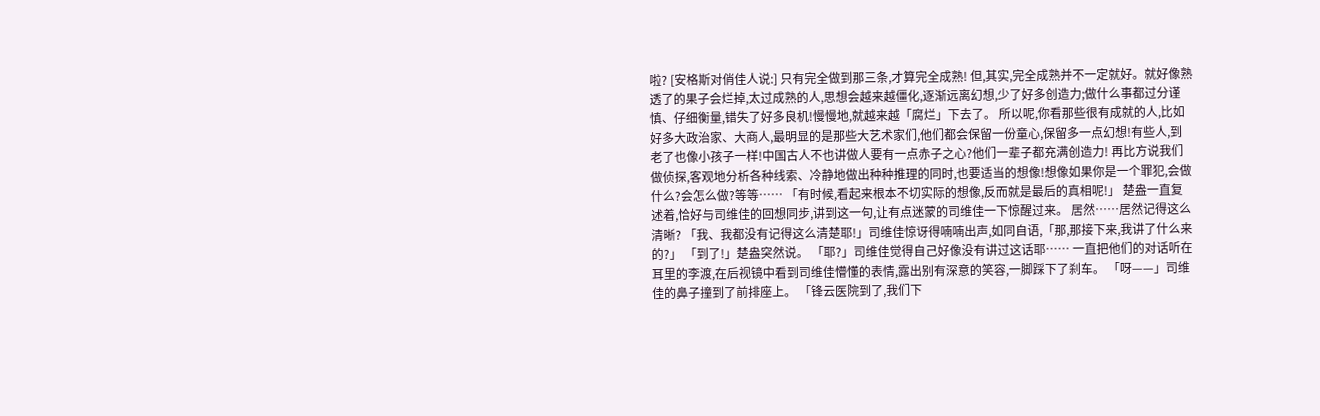啦? [安格斯对俏佳人说:] 只有完全做到那三条,才算完全成熟! 但,其实,完全成熟并不一定就好。就好像熟透了的果子会烂掉,太过成熟的人,思想会越来越僵化,逐渐远离幻想,少了好多创造力;做什么事都过分谨慎、仔细衡量,错失了好多良机!慢慢地,就越来越「腐烂」下去了。 所以呢,你看那些很有成就的人,比如好多大政治家、大商人,最明显的是那些大艺术家们,他们都会保留一份童心,保留多一点幻想!有些人,到老了也像小孩子一样!中国古人不也讲做人要有一点赤子之心?他们一辈子都充满创造力! 再比方说我们做侦探,客观地分析各种线索、冷静地做出种种推理的同时,也要适当的想像!想像如果你是一个罪犯,会做什么?会怎么做?等等…… 「有时候,看起来根本不切实际的想像,反而就是最后的真相呢!」 楚盎一直复述着,恰好与司维佳的回想同步,讲到这一句,让有点迷蒙的司维佳一下惊醒过来。 居然……居然记得这么清晰? 「我、我都没有记得这么清楚耶!」司维佳惊讶得喃喃出声,如同自语,「那,那接下来,我讲了什么来的?」 「到了!」楚盎突然说。 「耶?」司维佳觉得自己好像没有讲过这话耶…… 一直把他们的对话听在耳里的李渡,在后视镜中看到司维佳懵懂的表情,露出别有深意的笑容,一脚踩下了刹车。 「呀——」司维佳的鼻子撞到了前排座上。 「锋云医院到了,我们下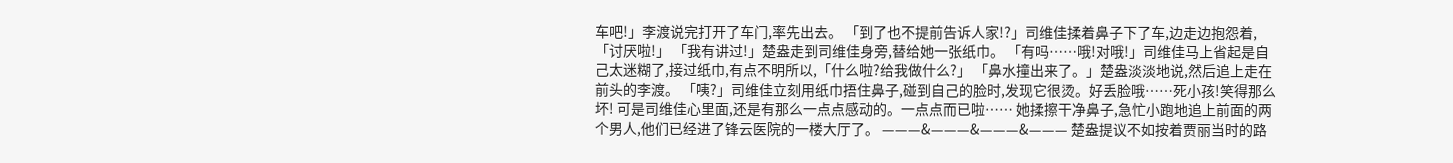车吧!」李渡说完打开了车门,率先出去。 「到了也不提前告诉人家!?」司维佳揉着鼻子下了车,边走边抱怨着,「讨厌啦!」 「我有讲过!」楚盎走到司维佳身旁,替给她一张纸巾。 「有吗……哦!对哦!」司维佳马上省起是自己太迷糊了,接过纸巾,有点不明所以,「什么啦?给我做什么?」 「鼻水撞出来了。」楚盎淡淡地说,然后追上走在前头的李渡。 「咦?」司维佳立刻用纸巾捂住鼻子,碰到自己的脸时,发现它很烫。好丢脸哦……死小孩!笑得那么坏! 可是司维佳心里面,还是有那么一点点感动的。一点点而已啦…… 她揉擦干净鼻子,急忙小跑地追上前面的两个男人,他们已经进了锋云医院的一楼大厅了。 ———&———&———&——— 楚盎提议不如按着贾丽当时的路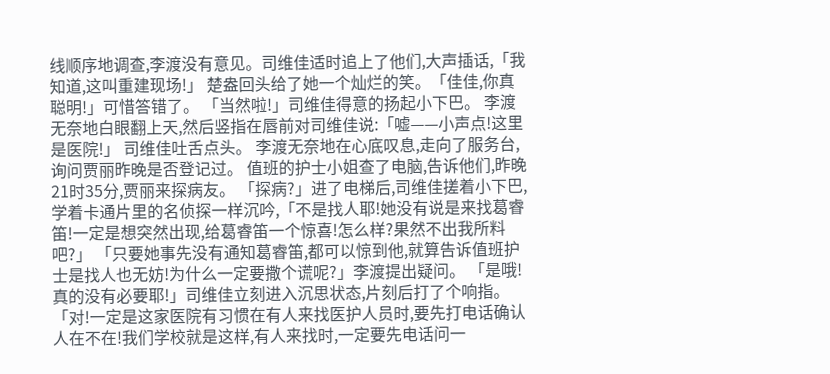线顺序地调查,李渡没有意见。司维佳适时追上了他们,大声插话,「我知道,这叫重建现场!」 楚盎回头给了她一个灿烂的笑。「佳佳,你真聪明!」可惜答错了。 「当然啦!」司维佳得意的扬起小下巴。 李渡无奈地白眼翻上天,然后竖指在唇前对司维佳说:「嘘——小声点!这里是医院!」 司维佳吐舌点头。 李渡无奈地在心底叹息,走向了服务台,询问贾丽昨晚是否登记过。 值班的护士小姐查了电脑,告诉他们,昨晚21时35分,贾丽来探病友。 「探病?」进了电梯后,司维佳搓着小下巴,学着卡通片里的名侦探一样沉吟,「不是找人耶!她没有说是来找葛睿笛!一定是想突然出现,给葛睿笛一个惊喜!怎么样?果然不出我所料吧?」 「只要她事先没有通知葛睿笛,都可以惊到他,就算告诉值班护士是找人也无妨!为什么一定要撒个谎呢?」李渡提出疑问。 「是哦!真的没有必要耶!」司维佳立刻进入沉思状态,片刻后打了个响指。「对!一定是这家医院有习惯在有人来找医护人员时,要先打电话确认人在不在!我们学校就是这样,有人来找时,一定要先电话问一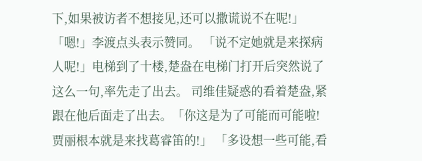下,如果被访者不想接见,还可以撒谎说不在呢!」 「嗯!」李渡点头表示赞同。 「说不定她就是来探病人呢!」电梯到了十楼,楚盎在电梯门打开后突然说了这么一句,率先走了出去。 司维佳疑惑的看着楚盎,紧跟在他后面走了出去。「你这是为了可能而可能啦!贾丽根本就是来找葛睿笛的!」 「多设想一些可能,看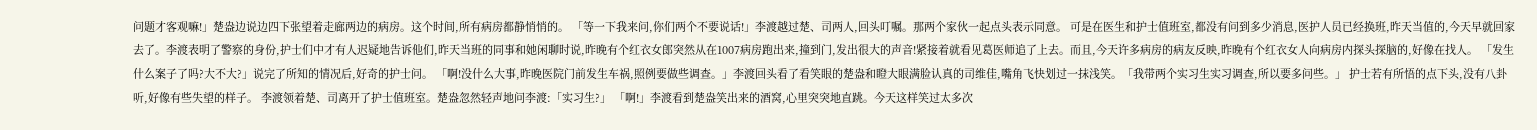问题才客观嘛!」楚盎边说边四下张望着走廊两边的病房。这个时间,所有病房都静悄悄的。 「等一下我来问,你们两个不要说话!」李渡越过楚、司两人,回头叮嘱。那两个家伙一起点头表示同意。 可是在医生和护士值班室,都没有问到多少消息,医护人员已经换班,昨天当值的,今天早就回家去了。李渡表明了警察的身份,护士们中才有人迟疑地告诉他们,昨天当班的同事和她闲聊时说,昨晚有个红衣女郎突然从在1007病房跑出来,撞到门,发出很大的声音!紧接着就看见葛医师追了上去。而且,今天许多病房的病友反映,昨晚有个红衣女人向病房内探头探脑的,好像在找人。 「发生什么案子了吗?大不大?」说完了所知的情况后,好奇的护士问。 「啊!没什么大事,昨晚医院门前发生车祸,照例要做些调查。」李渡回头看了看笑眼的楚盎和瞪大眼满脸认真的司维佳,嘴角飞快划过一抹浅笑。「我带两个实习生实习调查,所以要多问些。」 护士若有所悟的点下头,没有八卦听,好像有些失望的样子。 李渡领着楚、司离开了护士值班室。楚盎忽然轻声地问李渡:「实习生?」 「啊!」李渡看到楚盎笑出来的酒窝,心里突突地直跳。今天这样笑过太多次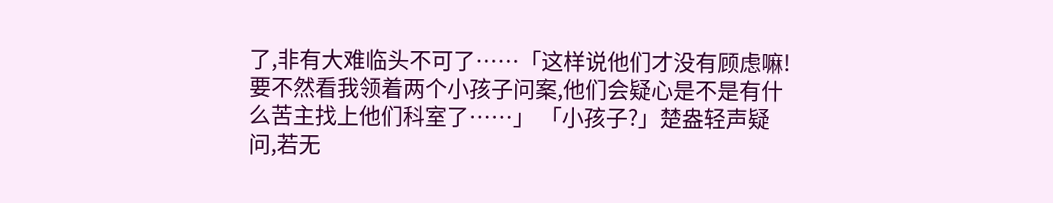了,非有大难临头不可了……「这样说他们才没有顾虑嘛!要不然看我领着两个小孩子问案,他们会疑心是不是有什么苦主找上他们科室了……」 「小孩子?」楚盎轻声疑问,若无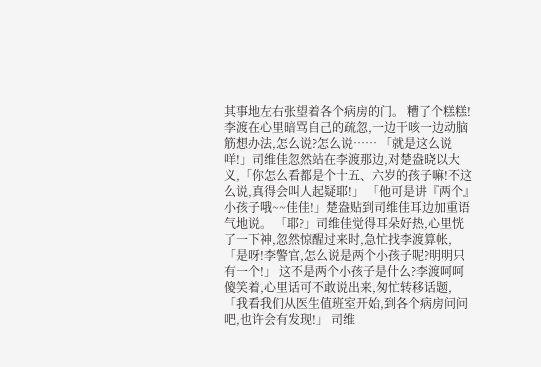其事地左右张望着各个病房的门。 糟了个糕糕!李渡在心里暗骂自己的疏忽,一边干咳一边动脑筋想办法,怎么说?怎么说…… 「就是这么说咩!」司维佳忽然站在李渡那边,对楚盎晓以大义,「你怎么看都是个十五、六岁的孩子嘛!不这么说,真得会叫人起疑耶!」 「他可是讲『两个』小孩子哦~~佳佳!」楚盎贴到司维佳耳边加重语气地说。 「耶?」司维佳觉得耳朵好热,心里恍了一下神,忽然惊醒过来时,急忙找李渡算帐,「是呀!李警官,怎么说是两个小孩子呢?明明只有一个!」 这不是两个小孩子是什么?李渡呵呵傻笑着,心里话可不敢说出来,匆忙转移话题,「我看我们从医生值班室开始,到各个病房问问吧,也许会有发现!」 司维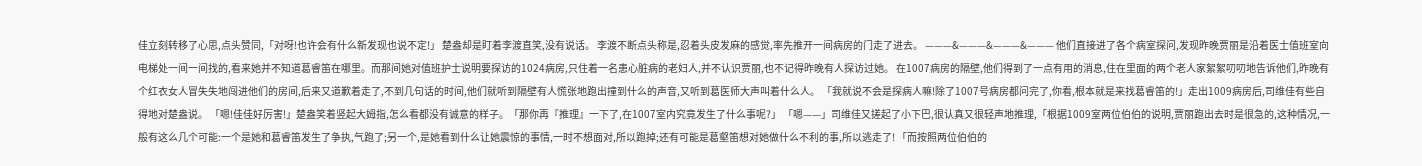佳立刻转移了心思,点头赞同,「对呀!也许会有什么新发现也说不定!」 楚盎却是盯着李渡直笑,没有说话。 李渡不断点头称是,忍着头皮发麻的感觉,率先推开一间病房的门走了进去。 ———&———&———&——— 他们直接进了各个病室探问,发现昨晚贾丽是沿着医士值班室向电梯处一间一间找的,看来她并不知道葛睿笛在哪里。而那间她对值班护士说明要探访的1024病房,只住着一名患心脏病的老妇人,并不认识贾丽,也不记得昨晚有人探访过她。 在1007病房的隔壁,他们得到了一点有用的消息,住在里面的两个老人家絮絮叨叨地告诉他们,昨晚有个红衣女人冒失失地闯进他们的房间,后来又道歉着走了,不到几句话的时间,他们就听到隔壁有人慌张地跑出撞到什么的声音,又听到葛医师大声叫着什么人。 「我就说不会是探病人嘛!除了1007号病房都问完了,你看,根本就是来找葛睿笛的!」走出1009病房后,司维佳有些自得地对楚盎说。 「嗯!佳佳好厉害!」楚盎笑着竖起大姆指,怎么看都没有诚意的样子。「那你再『推理』一下了,在1007室内究竟发生了什么事呢?」 「嗯——」司维佳又搓起了小下巴,很认真又很轻声地推理,「根据1009室两位伯伯的说明,贾丽跑出去时是很急的,这种情况,一般有这么几个可能:一个是她和葛睿笛发生了争执,气跑了;另一个,是她看到什么让她震惊的事情,一时不想面对,所以跑掉;还有可能是葛壑笛想对她做什么不利的事,所以逃走了! 「而按照两位伯伯的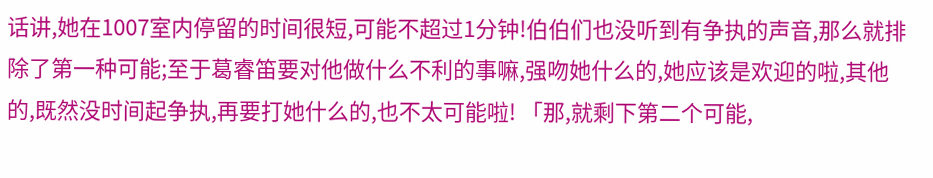话讲,她在1007室内停留的时间很短,可能不超过1分钟!伯伯们也没听到有争执的声音,那么就排除了第一种可能;至于葛睿笛要对他做什么不利的事嘛,强吻她什么的,她应该是欢迎的啦,其他的,既然没时间起争执,再要打她什么的,也不太可能啦! 「那,就剩下第二个可能,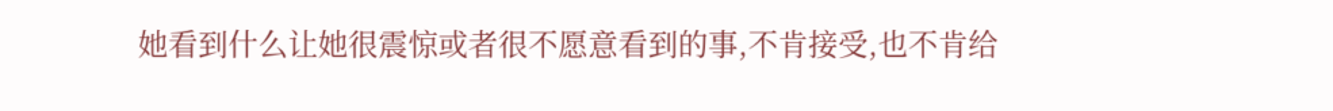她看到什么让她很震惊或者很不愿意看到的事,不肯接受,也不肯给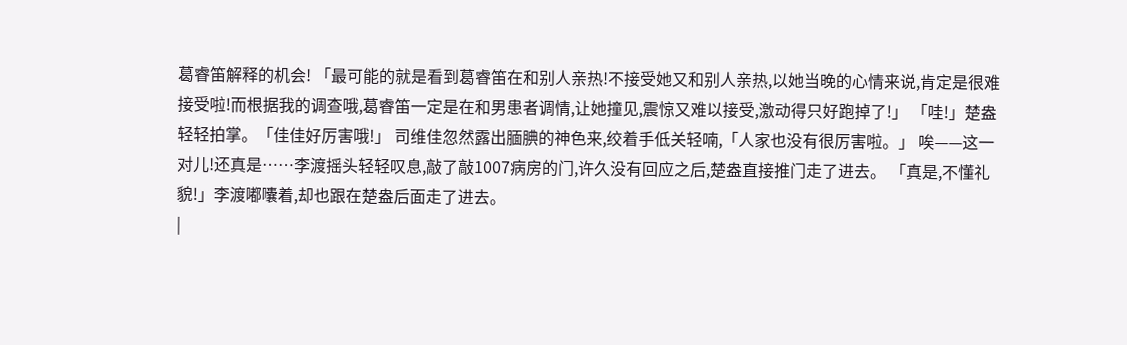葛睿笛解释的机会! 「最可能的就是看到葛睿笛在和别人亲热!不接受她又和别人亲热,以她当晚的心情来说,肯定是很难接受啦!而根据我的调查哦,葛睿笛一定是在和男患者调情,让她撞见,震惊又难以接受,激动得只好跑掉了!」 「哇!」楚盎轻轻拍掌。「佳佳好厉害哦!」 司维佳忽然露出腼腆的神色来,绞着手低关轻喃,「人家也没有很厉害啦。」 唉——这一对儿!还真是……李渡摇头轻轻叹息,敲了敲1007病房的门,许久没有回应之后,楚盎直接推门走了进去。 「真是,不懂礼貌!」李渡嘟囔着,却也跟在楚盎后面走了进去。
|